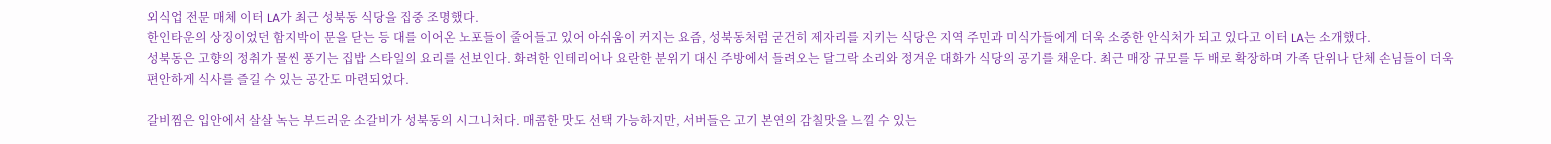외식업 전문 매체 이터 LA가 최근 성북동 식당을 집중 조명했다.
한인타운의 상징이었던 함지박이 문을 닫는 등 대를 이어온 노포들이 줄어들고 있어 아쉬움이 커지는 요즘, 성북동처럼 굳건히 제자리를 지키는 식당은 지역 주민과 미식가들에게 더욱 소중한 안식처가 되고 있다고 이터 LA는 소개했다.
성북동은 고향의 정취가 물씬 풍기는 집밥 스타일의 요리를 선보인다. 화려한 인테리어나 요란한 분위기 대신 주방에서 들려오는 달그락 소리와 정겨운 대화가 식당의 공기를 채운다. 최근 매장 규모를 두 배로 확장하며 가족 단위나 단체 손님들이 더욱 편안하게 식사를 즐길 수 있는 공간도 마련되었다.

갈비찜은 입안에서 살살 녹는 부드러운 소갈비가 성북동의 시그니처다. 매콤한 맛도 선택 가능하지만, 서버들은 고기 본연의 감칠맛을 느낄 수 있는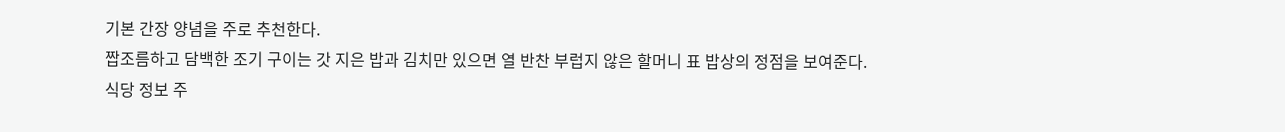기본 간장 양념을 주로 추천한다.
짭조름하고 담백한 조기 구이는 갓 지은 밥과 김치만 있으면 열 반찬 부럽지 않은 할머니 표 밥상의 정점을 보여준다.
식당 정보 주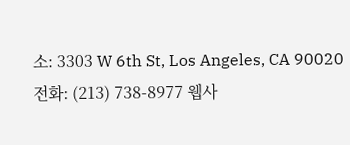소: 3303 W 6th St, Los Angeles, CA 90020 전화: (213) 738-8977 웹사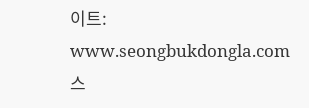이트: www.seongbukdongla.com
스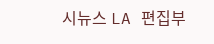시뉴스 LA 편집부